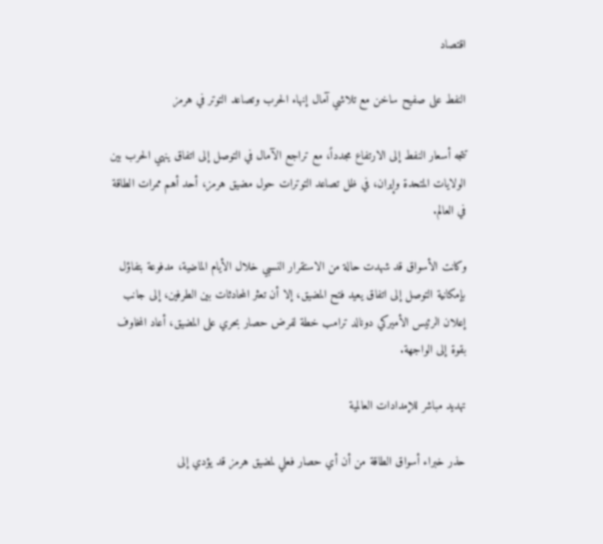اقتصاد

النفط على صفيح ساخن مع تلاشي آمال إنهاء الحرب وتصاعد التوتر في هرمز

تتجه أسعار النفط إلى الارتفاع مجدداً، مع تراجع الآمال في التوصل إلى اتفاق ينهي الحرب بين الولايات المتحدة وإيران، في ظل تصاعد التوترات حول مضيق هرمز، أحد أهم ممرات الطاقة في العالم.

وكانت الأسواق قد شهدت حالة من الاستقرار النسبي خلال الأيام الماضية، مدفوعة بتفاؤل بإمكانية التوصل إلى اتفاق يعيد فتح المضيق، إلا أن تعثر المحادثات بين الطرفين، إلى جانب إعلان الرئيس الأميركي دونالد ترامب خطة لفرض حصار بحري على المضيق، أعاد المخاوف بقوة إلى الواجهة.

تهديد مباشر للإمدادات العالمية

حذر خبراء أسواق الطاقة من أن أي حصار فعلي لمضيق هرمز قد يؤدي إلى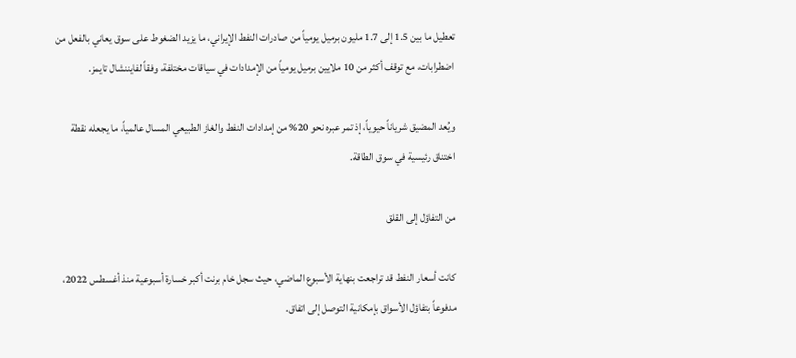تعطيل ما بين 1.5 إلى 1.7 مليون برميل يومياً من صادرات النفط الإيراني، ما يزيد الضغوط على سوق يعاني بالفعل من اضطرابات، مع توقف أكثر من 10 ملايين برميل يومياً من الإمدادات في سياقات مختلفة، وفقاً لفايننشال تايمز.

ويُعد المضيق شرياناً حيوياً، إذ تمر عبره نحو 20% من إمدادات النفط والغاز الطبيعي المسال عالمياً، ما يجعله نقطة اختناق رئيسية في سوق الطاقة.

من التفاؤل إلى القلق

كانت أسعار النفط قد تراجعت بنهاية الأسبوع الماضي، حيث سجل خام برنت أكبر خسارة أسبوعية منذ أغسطس 2022، مدفوعاً بتفاؤل الأسواق بإمكانية التوصل إلى اتفاق.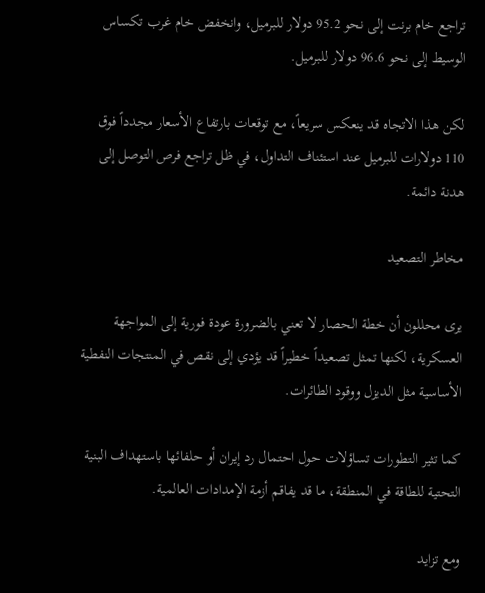تراجع خام برنت إلى نحو 95.2 دولار للبرميل، وانخفض خام غرب تكساس الوسيط إلى نحو 96.6 دولار للبرميل.

لكن هذا الاتجاه قد ينعكس سريعاً، مع توقعات بارتفاع الأسعار مجدداً فوق 110 دولارات للبرميل عند استئناف التداول، في ظل تراجع فرص التوصل إلى هدنة دائمة.

مخاطر التصعيد

يرى محللون أن خطة الحصار لا تعني بالضرورة عودة فورية إلى المواجهة العسكرية، لكنها تمثل تصعيداً خطيراً قد يؤدي إلى نقص في المنتجات النفطية الأساسية مثل الديزل ووقود الطائرات.

كما تثير التطورات تساؤلات حول احتمال رد إيران أو حلفائها باستهداف البنية التحتية للطاقة في المنطقة، ما قد يفاقم أزمة الإمدادات العالمية.

ومع تزايد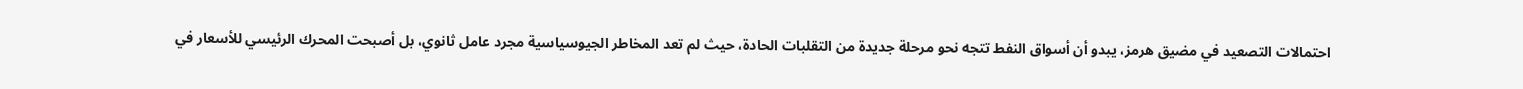احتمالات التصعيد في مضيق هرمز، يبدو أن أسواق النفط تتجه نحو مرحلة جديدة من التقلبات الحادة، حيث لم تعد المخاطر الجيوسياسية مجرد عامل ثانوي، بل أصبحت المحرك الرئيسي للأسعار في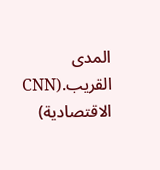المدى القريب.(CNN الاقتصادية)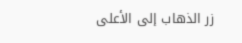زر الذهاب إلى الأعلى